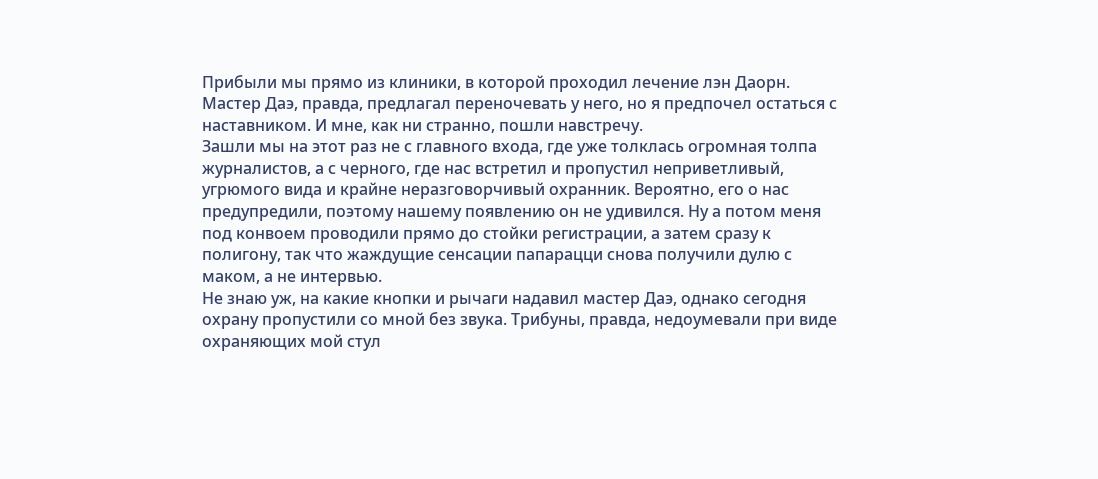Прибыли мы прямо из клиники, в которой проходил лечение лэн Даорн. Мастер Даэ, правда, предлагал переночевать у него, но я предпочел остаться с наставником. И мне, как ни странно, пошли навстречу.
Зашли мы на этот раз не с главного входа, где уже толклась огромная толпа журналистов, а с черного, где нас встретил и пропустил неприветливый, угрюмого вида и крайне неразговорчивый охранник. Вероятно, его о нас предупредили, поэтому нашему появлению он не удивился. Ну а потом меня под конвоем проводили прямо до стойки регистрации, а затем сразу к полигону, так что жаждущие сенсации папарацци снова получили дулю с маком, а не интервью.
Не знаю уж, на какие кнопки и рычаги надавил мастер Даэ, однако сегодня охрану пропустили со мной без звука. Трибуны, правда, недоумевали при виде охраняющих мой стул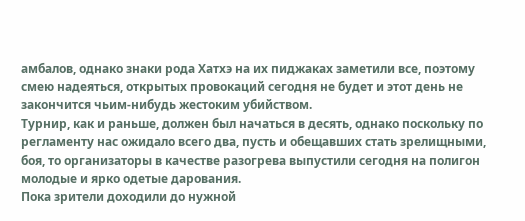амбалов, однако знаки рода Хатхэ на их пиджаках заметили все, поэтому смею надеяться, открытых провокаций сегодня не будет и этот день не закончится чьим-нибудь жестоким убийством.
Турнир, как и раньше, должен был начаться в десять, однако поскольку по регламенту нас ожидало всего два, пусть и обещавших стать зрелищными, боя, то организаторы в качестве разогрева выпустили сегодня на полигон молодые и ярко одетые дарования.
Пока зрители доходили до нужной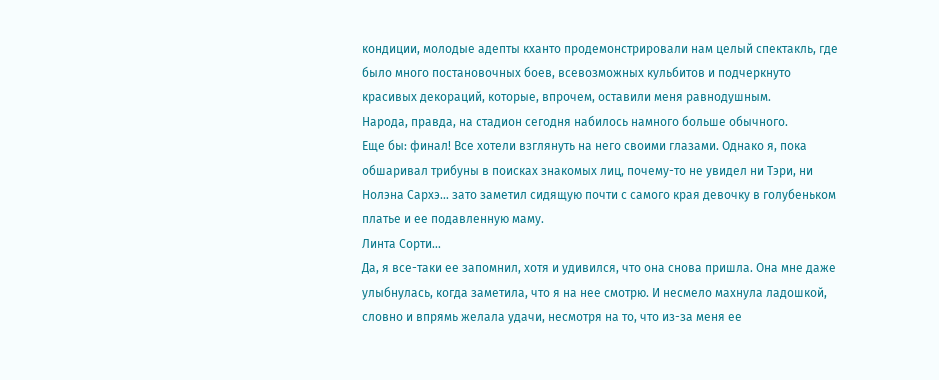кондиции, молодые адепты кханто продемонстрировали нам целый спектакль, где было много постановочных боев, всевозможных кульбитов и подчеркнуто красивых декораций, которые, впрочем, оставили меня равнодушным.
Народа, правда, на стадион сегодня набилось намного больше обычного.
Еще бы: финал! Все хотели взглянуть на него своими глазами. Однако я, пока обшаривал трибуны в поисках знакомых лиц, почему-то не увидел ни Тэри, ни Нолэна Сархэ… зато заметил сидящую почти с самого края девочку в голубеньком платье и ее подавленную маму.
Линта Сорти…
Да, я все-таки ее запомнил, хотя и удивился, что она снова пришла. Она мне даже улыбнулась, когда заметила, что я на нее смотрю. И несмело махнула ладошкой, словно и впрямь желала удачи, несмотря на то, что из-за меня ее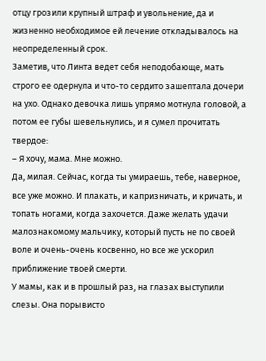отцу грозили крупный штраф и увольнение, да и жизненно необходимое ей лечение откладывалось на неопределенный срок.
Заметив, что Линта ведет себя неподобающе, мать строго ее одернула и что-то сердито зашептала дочери на ухо. Однако девочка лишь упрямо мотнула головой, а потом ее губы шевельнулись, и я сумел прочитать твердое:
– Я хочу, мама. Мне можно.
Да, милая. Сейчас, когда ты умираешь, тебе, наверное, все уже можно. И плакать, и капризничать, и кричать, и топать ногами, когда захочется. Даже желать удачи малознакомому мальчику, который пусть не по своей воле и очень-очень косвенно, но все же ускорил приближение твоей смерти.
У мамы, как и в прошлый раз, на глазах выступили слезы. Она порывисто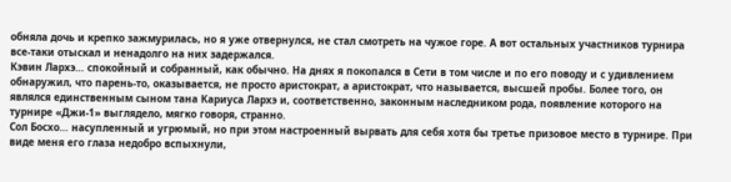обняла дочь и крепко зажмурилась, но я уже отвернулся, не стал смотреть на чужое горе. А вот остальных участников турнира все-таки отыскал и ненадолго на них задержался.
Кэвин Лархэ… спокойный и собранный, как обычно. На днях я покопался в Сети в том числе и по его поводу и с удивлением обнаружил, что парень-то, оказывается, не просто аристократ, а аристократ, что называется, высшей пробы. Более того, он являлся единственным сыном тана Кариуса Лархэ и, соответственно, законным наследником рода, появление которого на турнире «Джи-1» выглядело, мягко говоря, странно.
Сол Босхо… насупленный и угрюмый, но при этом настроенный вырвать для себя хотя бы третье призовое место в турнире. При виде меня его глаза недобро вспыхнули,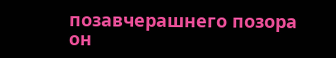позавчерашнего позора он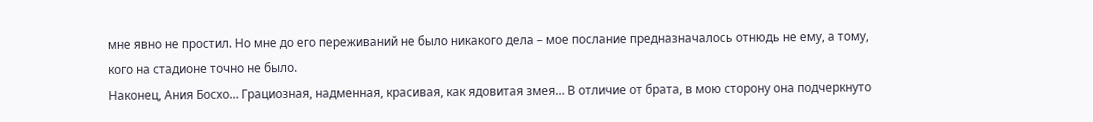мне явно не простил. Но мне до его переживаний не было никакого дела – мое послание предназначалось отнюдь не ему, а тому, кого на стадионе точно не было.
Наконец, Ания Босхо… Грациозная, надменная, красивая, как ядовитая змея… В отличие от брата, в мою сторону она подчеркнуто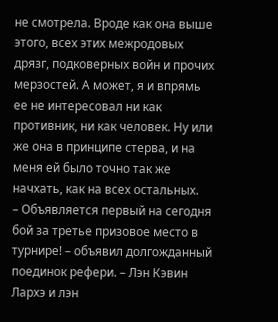не смотрела. Вроде как она выше этого, всех этих межродовых дрязг, подковерных войн и прочих мерзостей. А может, я и впрямь ее не интересовал ни как противник, ни как человек. Ну или же она в принципе стерва, и на меня ей было точно так же начхать, как на всех остальных.
– Объявляется первый на сегодня бой за третье призовое место в турнире! – объявил долгожданный поединок рефери. – Лэн Кэвин Лархэ и лэн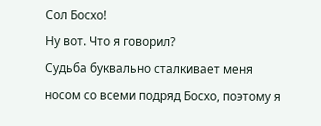Сол Босхо!
Ну вот. Что я говорил?
Судьба буквально сталкивает меня носом со всеми подряд Босхо, поэтому я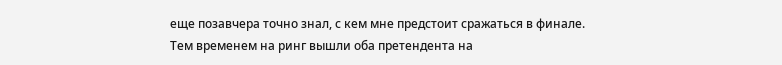еще позавчера точно знал, с кем мне предстоит сражаться в финале.
Тем временем на ринг вышли оба претендента на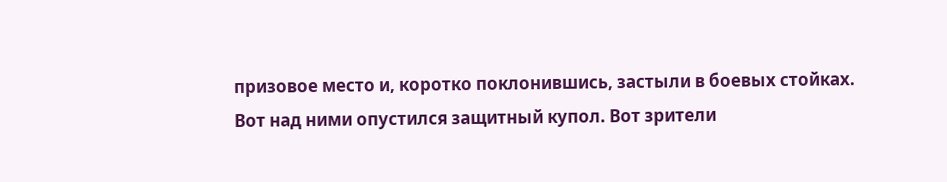призовое место и, коротко поклонившись, застыли в боевых стойках.
Вот над ними опустился защитный купол. Вот зрители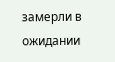замерли в ожидании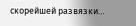скорейшей развязки…